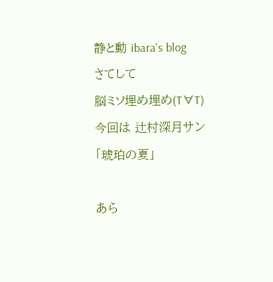静と動 ibara's blog
さてして
脳ミソ埋め埋め(T∀T)
今回は 辻村深月サン
「琥珀の夏」

あら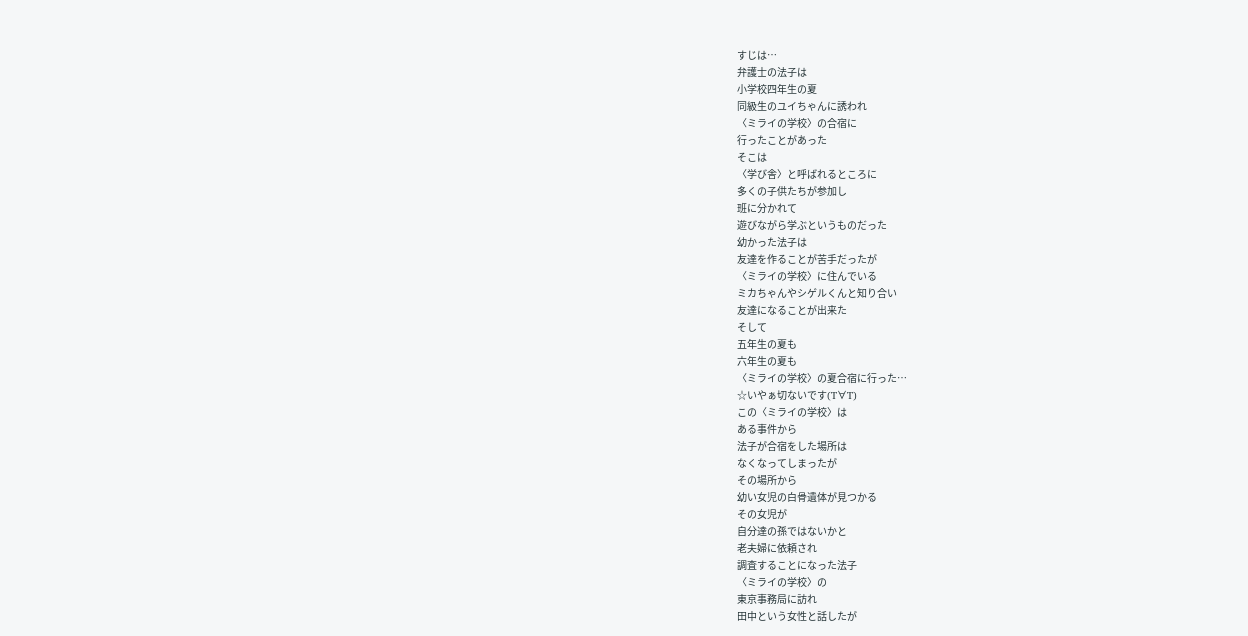すじは…
弁護士の法子は
小学校四年生の夏
同級生のユイちゃんに誘われ
〈ミライの学校〉の合宿に
行ったことがあった
そこは
〈学び舎〉と呼ばれるところに
多くの子供たちが参加し
班に分かれて
遊びながら学ぶというものだった
幼かった法子は
友達を作ることが苦手だったが
〈ミライの学校〉に住んでいる
ミカちゃんやシゲルくんと知り合い
友達になることが出来た
そして
五年生の夏も
六年生の夏も
〈ミライの学校〉の夏合宿に行った…
☆いやぁ切ないです(T∀T)
この〈ミライの学校〉は
ある事件から
法子が合宿をした場所は
なくなってしまったが
その場所から
幼い女児の白骨遺体が見つかる
その女児が
自分達の孫ではないかと
老夫婦に依頼され
調査することになった法子
〈ミライの学校〉の
東京事務局に訪れ
田中という女性と話したが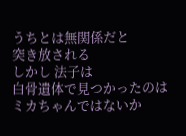うちとは無関係だと
突き放される
しかし 法子は
白骨遺体で見つかったのは
ミカちゃんではないか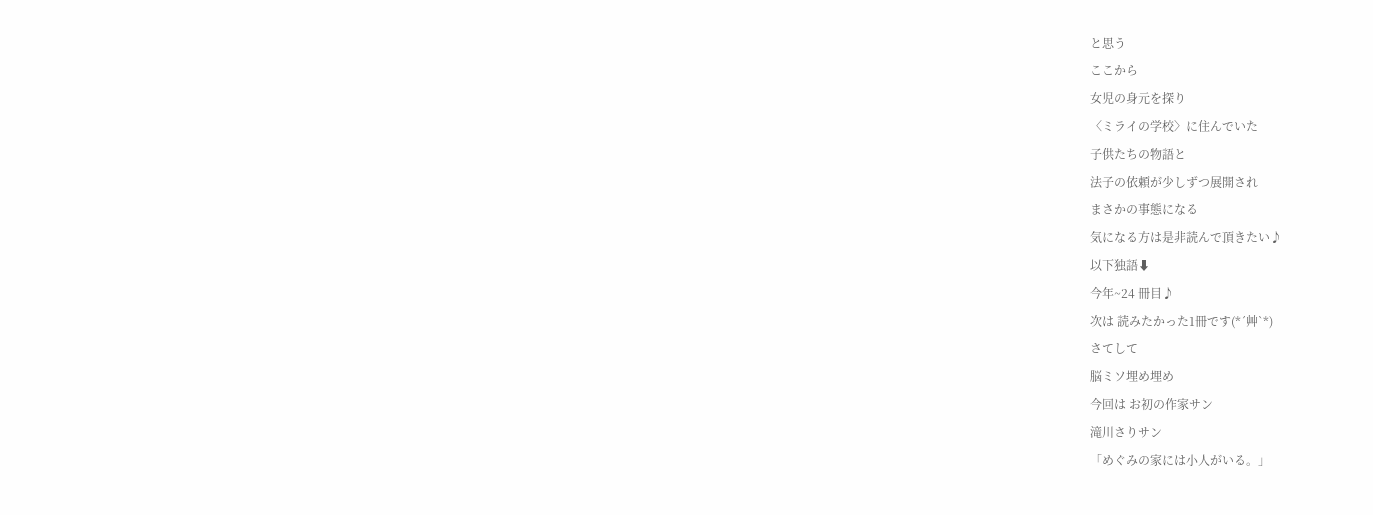と思う
ここから
女児の身元を探り
〈ミライの学校〉に住んでいた
子供たちの物語と
法子の依頼が少しずつ展開され
まさかの事態になる
気になる方は是非読んで頂きたい♪
以下独語⬇
今年~24 冊目♪
次は 読みたかった1冊です(*´艸`*)
さてして
脳ミソ埋め埋め
今回は お初の作家サン
滝川さりサン
「めぐみの家には小人がいる。」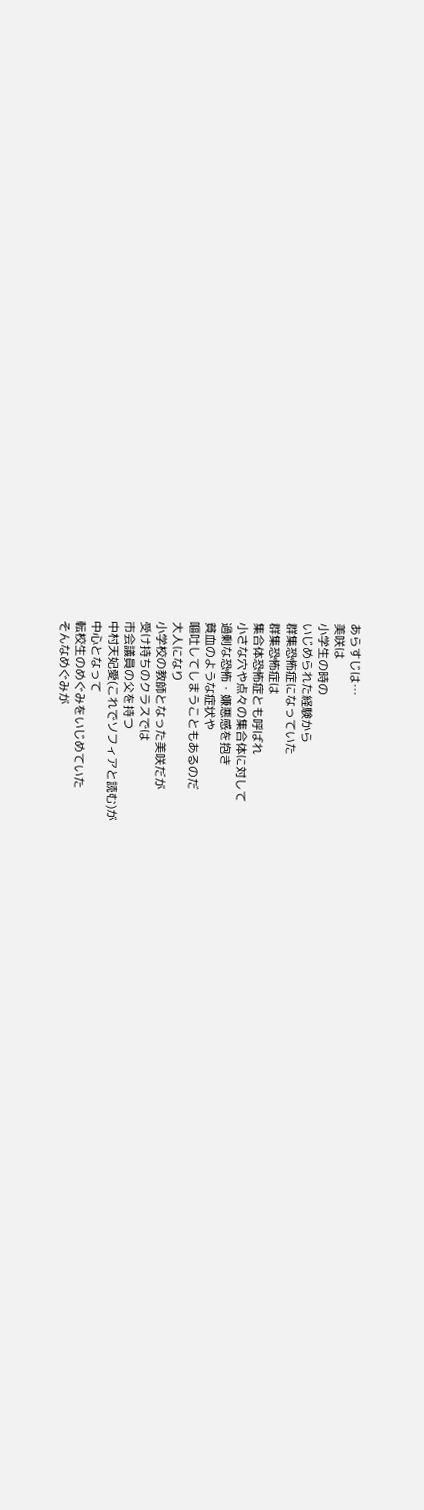あらすじは…
美咲は
小学生の時の
いじめられた経験から
群集恐怖症になっていた
群集恐怖症は
集合体恐怖症とも呼ばれ
小さな穴や点々の集合体に対して
過剰な恐怖・嫌悪感を抱き
貧血のような症状や
嘔吐してしまうこともあるのだ
大人になり
小学校の教師となった美咲だが
受け持ちのクラスでは
市会議員の父を持つ
中村天妃愛(これでソフィアと読む)が
中心となって
転校生のめぐみをいじめていた
そんなめぐみが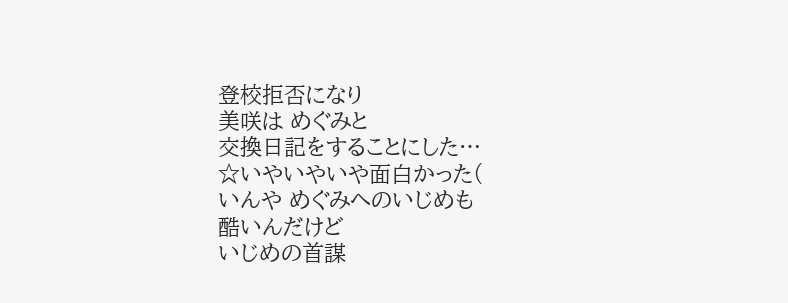登校拒否になり
美咲は めぐみと
交換日記をすることにした…
☆いやいやいや面白かった(
いんや めぐみへのいじめも
酷いんだけど
いじめの首謀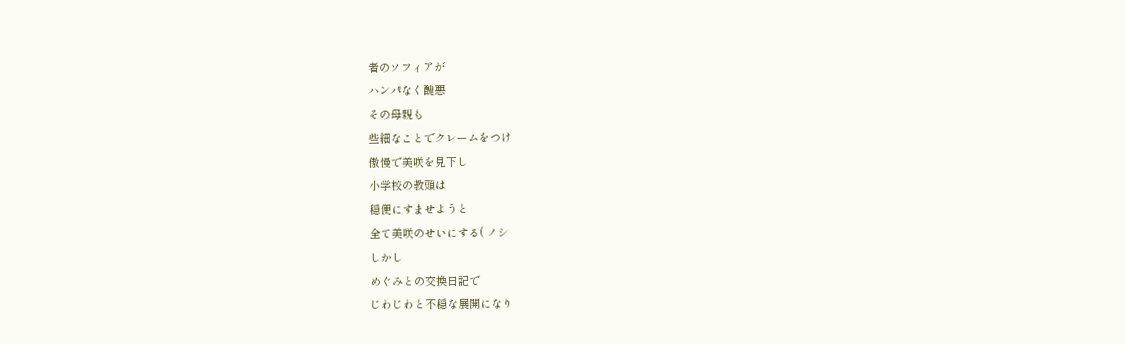者のソフィアが
ハンパなく醜悪
その母親も
些細なことでクレームをつけ
傲慢で美咲を見下し
小学校の教頭は
穏便にすませようと
全て美咲のせいにする( ノシ
しかし
めぐみとの交換日記で
じわじわと不穏な展開になり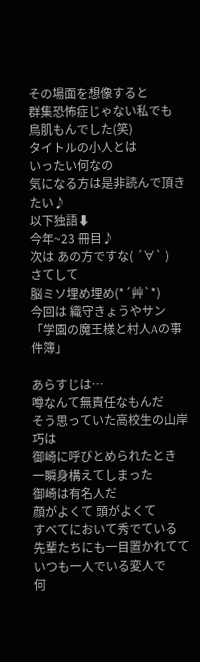その場面を想像すると
群集恐怖症じゃない私でも
鳥肌もんでした(笑)
タイトルの小人とは
いったい何なの
気になる方は是非読んで頂きたい♪
以下独語⬇
今年~23 冊目♪
次は あの方ですな( ´∀` )
さてして
脳ミソ埋め埋め(*´艸`*)
今回は 織守きょうやサン
「学園の魔王様と村人Aの事件簿」

あらすじは…
噂なんて無責任なもんだ
そう思っていた高校生の山岸巧は
御崎に呼びとめられたとき
一瞬身構えてしまった
御崎は有名人だ
顔がよくて 頭がよくて
すべてにおいて秀でている
先輩たちにも一目置かれてて
いつも一人でいる変人で
何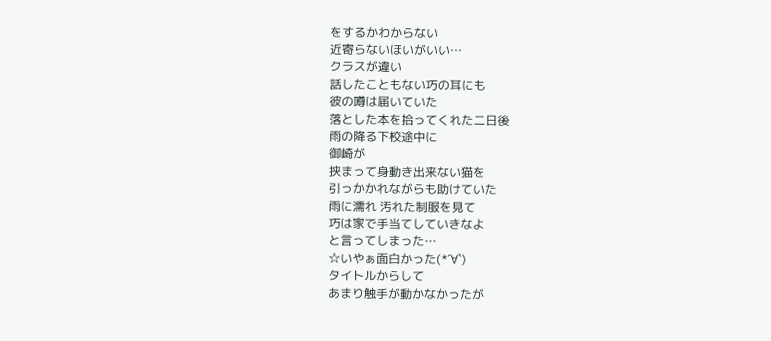をするかわからない
近寄らないほいがいい…
クラスが違い
話したこともない巧の耳にも
彼の噂は届いていた
落とした本を拾ってくれた二日後
雨の降る下校途中に
御崎が
挟まって身動き出来ない猫を
引っかかれながらも助けていた
雨に濡れ 汚れた制服を見て
巧は家で手当てしていきなよ
と言ってしまった…
☆いやぁ面白かった(*´∀`)
タイトルからして
あまり触手が動かなかったが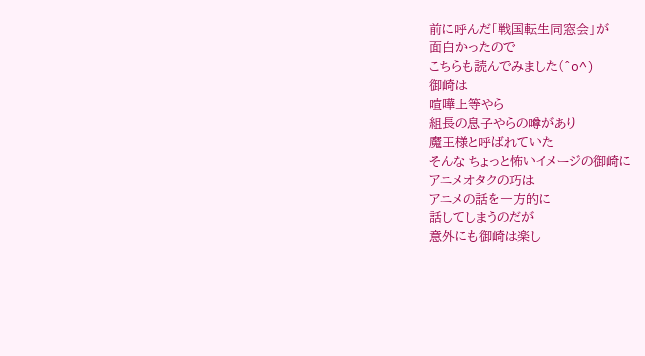前に呼んだ「戦国転生同窓会」が
面白かったので
こちらも読んでみました(^o^)
御崎は
喧嘩上等やら
組長の息子やらの噂があり
魔王様と呼ばれていた
そんな ちょっと怖いイメージの御崎に
アニメオタクの巧は
アニメの話を一方的に
話してしまうのだが
意外にも御崎は楽し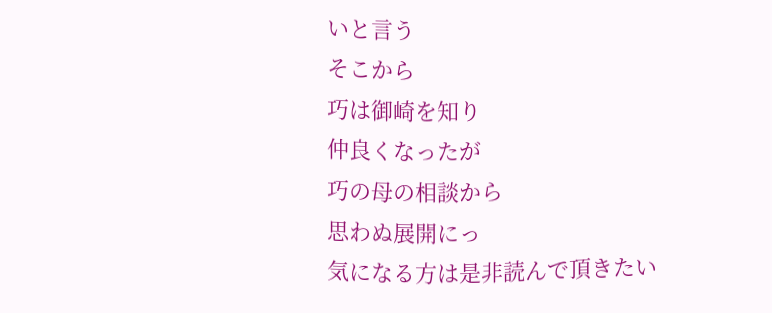いと言う
そこから
巧は御崎を知り
仲良くなったが
巧の母の相談から
思わぬ展開にっ
気になる方は是非読んで頂きたい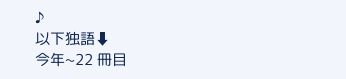♪
以下独語⬇
今年~22 冊目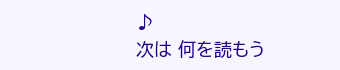♪
次は 何を読もう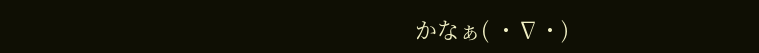かなぁ( ・∇・)